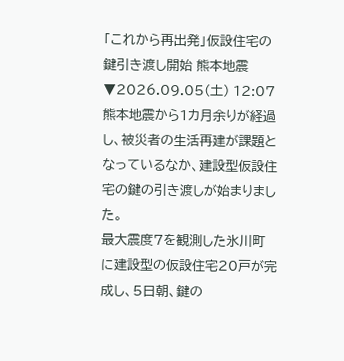「これから再出発」仮設住宅の鍵引き渡し開始 熊本地震
▼2026.09.05(土) 12:07
熊本地震から1カ月余りが経過し、被災者の生活再建が課題となっているなか、建設型仮設住宅の鍵の引き渡しが始まりました。
最大震度7を観測した氷川町に建設型の仮設住宅20戸が完成し、5日朝、鍵の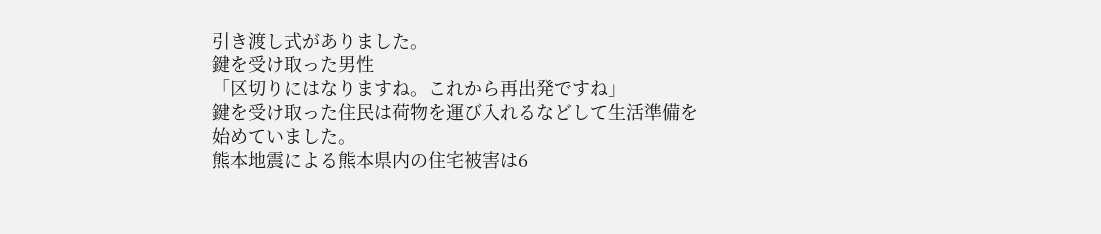引き渡し式がありました。
鍵を受け取った男性
「区切りにはなりますね。これから再出発ですね」
鍵を受け取った住民は荷物を運び入れるなどして生活準備を始めていました。
熊本地震による熊本県内の住宅被害は6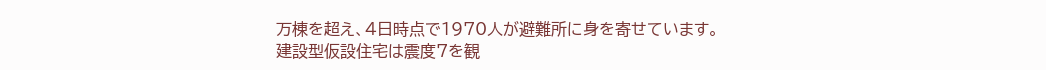万棟を超え、4日時点で1970人が避難所に身を寄せています。
建設型仮設住宅は震度7を観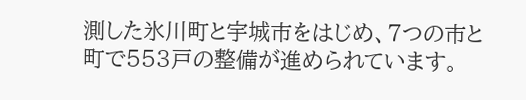測した氷川町と宇城市をはじめ、7つの市と町で553戸の整備が進められています。